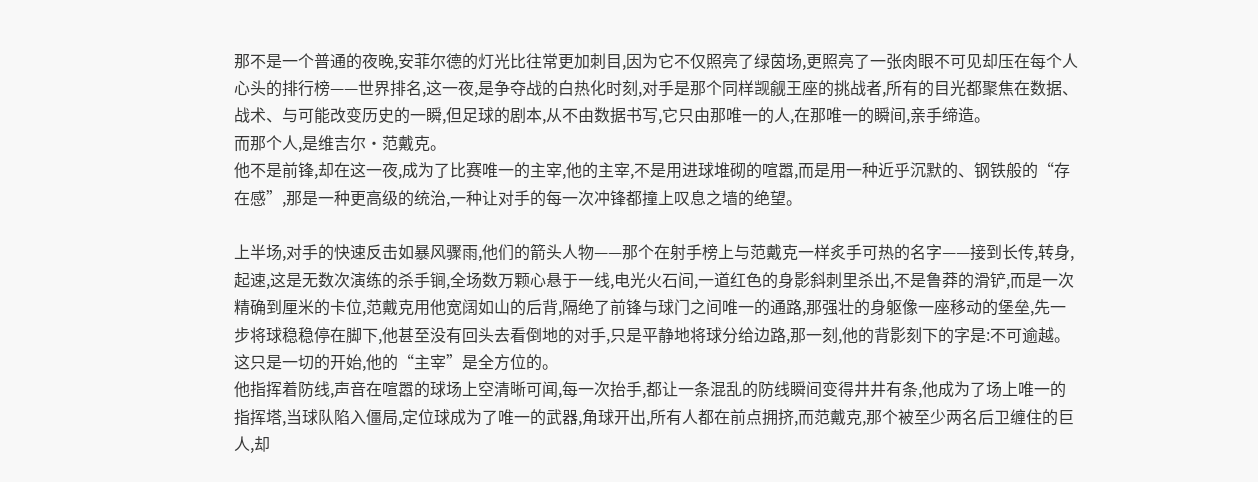那不是一个普通的夜晚,安菲尔德的灯光比往常更加刺目,因为它不仅照亮了绿茵场,更照亮了一张肉眼不可见却压在每个人心头的排行榜——世界排名,这一夜,是争夺战的白热化时刻,对手是那个同样觊觎王座的挑战者,所有的目光都聚焦在数据、战术、与可能改变历史的一瞬,但足球的剧本,从不由数据书写,它只由那唯一的人,在那唯一的瞬间,亲手缔造。
而那个人,是维吉尔·范戴克。
他不是前锋,却在这一夜,成为了比赛唯一的主宰,他的主宰,不是用进球堆砌的喧嚣,而是用一种近乎沉默的、钢铁般的“存在感”,那是一种更高级的统治,一种让对手的每一次冲锋都撞上叹息之墙的绝望。

上半场,对手的快速反击如暴风骤雨,他们的箭头人物——那个在射手榜上与范戴克一样炙手可热的名字——接到长传,转身,起速,这是无数次演练的杀手锏,全场数万颗心悬于一线,电光火石间,一道红色的身影斜刺里杀出,不是鲁莽的滑铲,而是一次精确到厘米的卡位,范戴克用他宽阔如山的后背,隔绝了前锋与球门之间唯一的通路,那强壮的身躯像一座移动的堡垒,先一步将球稳稳停在脚下,他甚至没有回头去看倒地的对手,只是平静地将球分给边路,那一刻,他的背影刻下的字是:不可逾越。
这只是一切的开始,他的“主宰”是全方位的。
他指挥着防线,声音在喧嚣的球场上空清晰可闻,每一次抬手,都让一条混乱的防线瞬间变得井井有条,他成为了场上唯一的指挥塔,当球队陷入僵局,定位球成为了唯一的武器,角球开出,所有人都在前点拥挤,而范戴克,那个被至少两名后卫缠住的巨人,却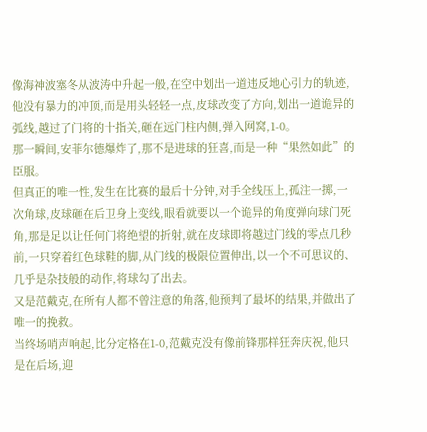像海神波塞冬从波涛中升起一般,在空中划出一道违反地心引力的轨迹,他没有暴力的冲顶,而是用头轻轻一点,皮球改变了方向,划出一道诡异的弧线,越过了门将的十指关,砸在远门柱内侧,弹入网窝,1-0。
那一瞬间,安菲尔德爆炸了,那不是进球的狂喜,而是一种“果然如此”的臣服。
但真正的唯一性,发生在比赛的最后十分钟,对手全线压上,孤注一掷,一次角球,皮球砸在后卫身上变线,眼看就要以一个诡异的角度弹向球门死角,那是足以让任何门将绝望的折射,就在皮球即将越过门线的零点几秒前,一只穿着红色球鞋的脚,从门线的极限位置伸出,以一个不可思议的、几乎是杂技般的动作,将球勾了出去。
又是范戴克,在所有人都不曾注意的角落,他预判了最坏的结果,并做出了唯一的挽救。
当终场哨声响起,比分定格在1-0,范戴克没有像前锋那样狂奔庆祝,他只是在后场,迎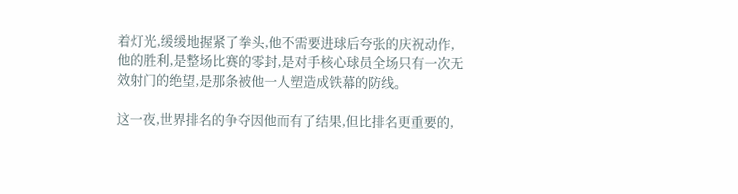着灯光,缓缓地握紧了拳头,他不需要进球后夸张的庆祝动作,他的胜利,是整场比赛的零封,是对手核心球员全场只有一次无效射门的绝望,是那条被他一人塑造成铁幕的防线。

这一夜,世界排名的争夺因他而有了结果,但比排名更重要的,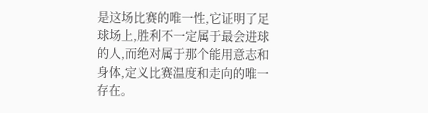是这场比赛的唯一性,它证明了足球场上,胜利不一定属于最会进球的人,而绝对属于那个能用意志和身体,定义比赛温度和走向的唯一存在。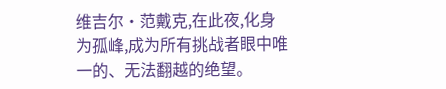维吉尔·范戴克,在此夜,化身为孤峰,成为所有挑战者眼中唯一的、无法翻越的绝望。